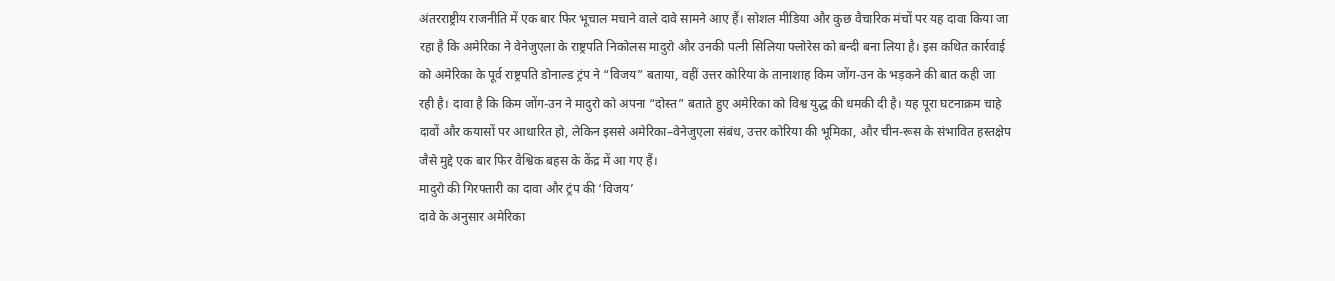अंतरराष्ट्रीय राजनीति में एक बार फिर भूचाल मचाने वाले दावे सामने आए हैं। सोशल मीडिया और कुछ वैचारिक मंचों पर यह दावा किया जा रहा है कि अमेरिका ने वेनेजुएला के राष्ट्रपति निकोलस मादुरो और उनकी पत्नी सिलिया फ्लोरेस को बन्दी बना लिया है। इस कथित कार्रवाई को अमेरिका के पूर्व राष्ट्रपति डोनाल्ड ट्रंप ने “विजय” बताया, वहीं उत्तर कोरिया के तानाशाह किम जोंग-उन के भड़कने की बात कही जा रही है। दावा है कि किम जोंग-उन ने मादुरो को अपना “दोस्त” बताते हुए अमेरिका को विश्व युद्ध की धमकी दी है। यह पूरा घटनाक्रम चाहे दावों और कयासों पर आधारित हो, लेकिन इससे अमेरिका–वेनेजुएला संबंध, उत्तर कोरिया की भूमिका, और चीन-रूस के संभावित हस्तक्षेप जैसे मुद्दे एक बार फिर वैश्विक बहस के केंद्र में आ गए हैं।
मादुरो की गिरफ्तारी का दावा और ट्रंप की ‘विजय’
दावे के अनुसार अमेरिका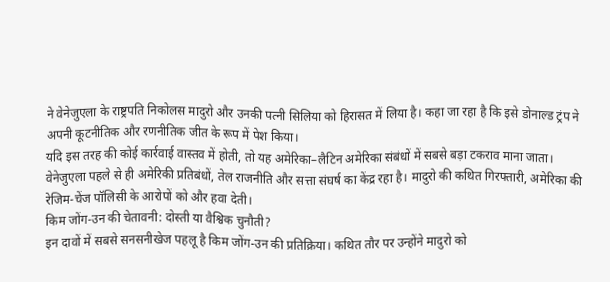ने वेनेजुएला के राष्ट्रपति निकोलस मादुरो और उनकी पत्नी सिलिया को हिरासत में लिया है। कहा जा रहा है कि इसे डोनाल्ड ट्रंप ने अपनी कूटनीतिक और रणनीतिक जीत के रूप में पेश किया।
यदि इस तरह की कोई कार्रवाई वास्तव में होती, तो यह अमेरिका–लैटिन अमेरिका संबंधों में सबसे बड़ा टकराव माना जाता। वेनेजुएला पहले से ही अमेरिकी प्रतिबंधों, तेल राजनीति और सत्ता संघर्ष का केंद्र रहा है। मादुरो की कथित गिरफ्तारी, अमेरिका की रेजिम-चेंज पॉलिसी के आरोपों को और हवा देती।
किम जोंग-उन की चेतावनी: दोस्ती या वैश्विक चुनौती?
इन दावों में सबसे सनसनीखेज पहलू है किम जोंग-उन की प्रतिक्रिया। कथित तौर पर उन्होंने मादुरो को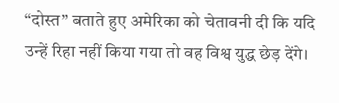“दोस्त” बताते हुए अमेरिका को चेतावनी दी कि यदि उन्हें रिहा नहीं किया गया तो वह विश्व युद्ध छेड़ देंगे।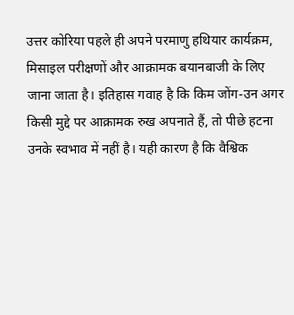उत्तर कोरिया पहले ही अपने परमाणु हथियार कार्यक्रम, मिसाइल परीक्षणों और आक्रामक बयानबाजी के लिए जाना जाता है। इतिहास गवाह है कि किम जोंग-उन अगर किसी मुद्दे पर आक्रामक रुख अपनाते हैं, तो पीछे हटना उनके स्वभाव में नहीं है। यही कारण है कि वैश्विक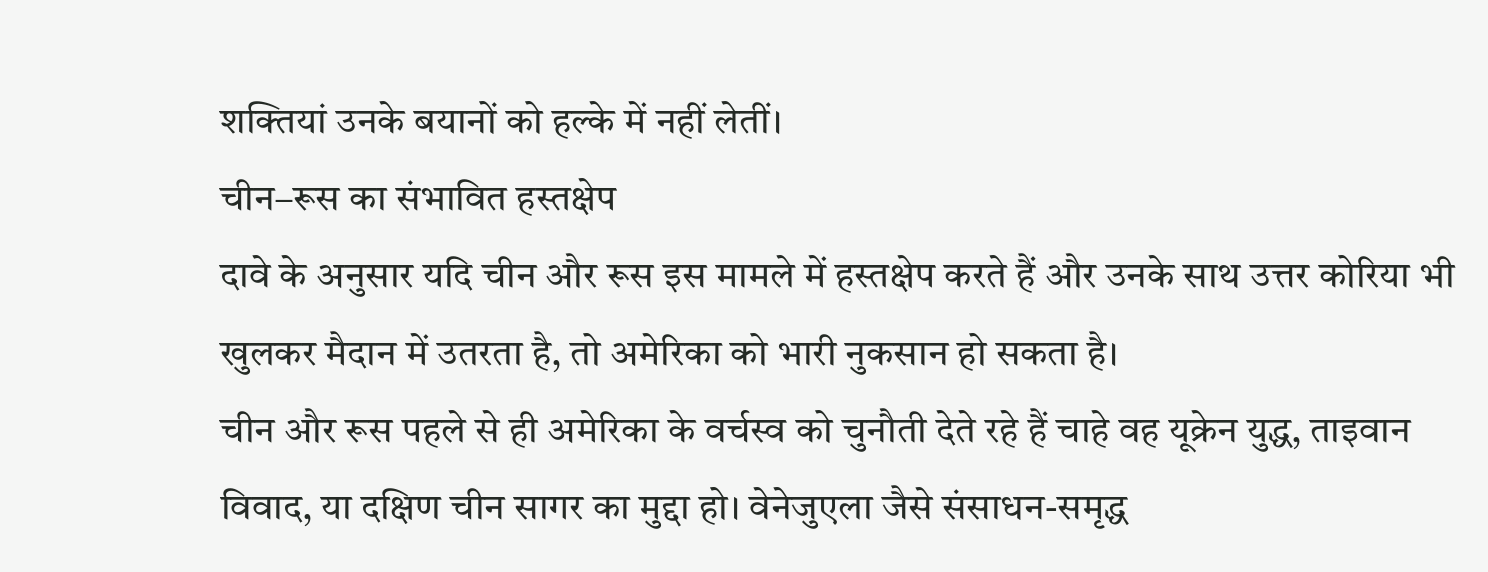शक्तियां उनके बयानों को हल्के में नहीं लेतीं।
चीन–रूस का संभावित हस्तक्षेप
दावे के अनुसार यदि चीन और रूस इस मामले में हस्तक्षेप करते हैं और उनके साथ उत्तर कोरिया भी खुलकर मैदान में उतरता है, तो अमेरिका को भारी नुकसान हो सकता है।
चीन और रूस पहले से ही अमेरिका के वर्चस्व को चुनौती देते रहे हैं चाहे वह यूक्रेन युद्ध, ताइवान विवाद, या दक्षिण चीन सागर का मुद्दा हो। वेनेजुएला जैसे संसाधन-समृद्ध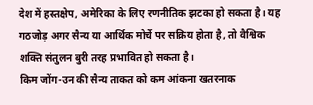देश में हस्तक्षेप, अमेरिका के लिए रणनीतिक झटका हो सकता है। यह गठजोड़ अगर सैन्य या आर्थिक मोर्चे पर सक्रिय होता है, तो वैश्विक शक्ति संतुलन बुरी तरह प्रभावित हो सकता है।
किम जोंग-उन की सैन्य ताकत को कम आंकना खतरनाक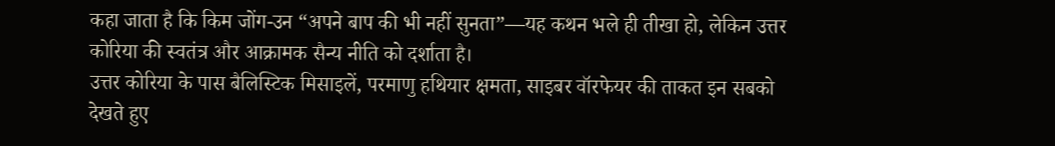कहा जाता है कि किम जोंग-उन “अपने बाप की भी नहीं सुनता”—यह कथन भले ही तीखा हो, लेकिन उत्तर कोरिया की स्वतंत्र और आक्रामक सैन्य नीति को दर्शाता है।
उत्तर कोरिया के पास बैलिस्टिक मिसाइलें, परमाणु हथियार क्षमता, साइबर वॉरफेयर की ताकत इन सबको देखते हुए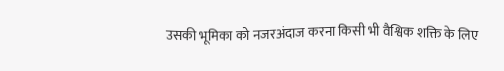उसकी भूमिका को नजरअंदाज करना किसी भी वैश्विक शक्ति के लिए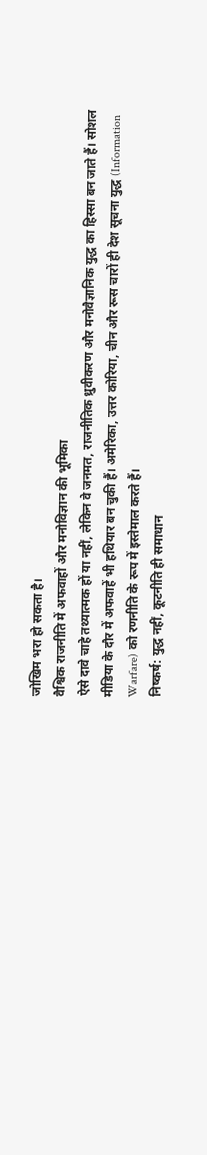जोखिम भरा हो सकता है।
वैश्विक राजनीति में अफवाहों और मनोविज्ञान की भूमिका
ऐसे दावे चाहे तथ्यात्मक हों या नहीं, लेकिन वे जनमत, राजनीतिक ध्रुवीकरण और मनोवैज्ञानिक युद्ध का हिस्सा बन जाते हैं। सोशल मीडिया के दौर में अफवाहें भी हथियार बन चुकी हैं। अमेरिका, उत्तर कोरिया, चीन और रूस चारों ही देश सूचना युद्ध (Information Warfare) को रणनीति के रूप में इस्तेमाल करते हैं।
निष्कर्ष: युद्ध नहीं, कूटनीति ही समाधान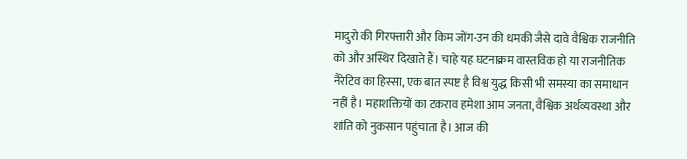मादुरो की गिरफ्तारी और किम जोंग-उन की धमकी जैसे दावे वैश्विक राजनीति को और अस्थिर दिखाते हैं। चाहे यह घटनाक्रम वास्तविक हो या राजनीतिक नैरेटिव का हिस्सा, एक बात स्पष्ट है विश्व युद्ध किसी भी समस्या का समाधान नहीं है। महाशक्तियों का टकराव हमेशा आम जनता, वैश्विक अर्थव्यवस्था और शांति को नुकसान पहुंचाता है। आज की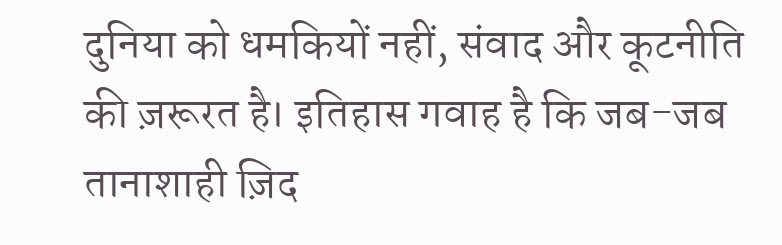दुनिया को धमकियों नहीं, संवाद और कूटनीति की ज़रूरत है। इतिहास गवाह है कि जब-जब तानाशाही ज़िद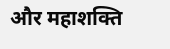और महाशक्ति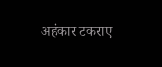अहंकार टकराए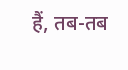हैं, तब-तब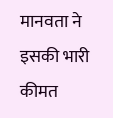मानवता ने इसकी भारी कीमत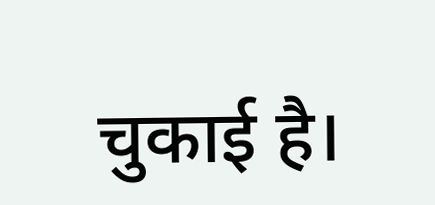चुकाई है।